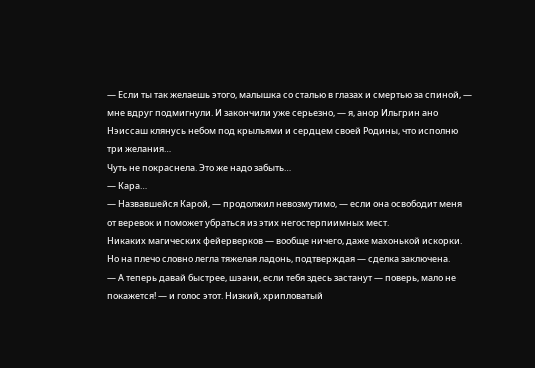— Если ты так желаешь этого, малышка со сталью в глазах и смертью за спиной, — мне вдруг подмигнули. И закончили уже серьезно, — я, анор Ильгрин ано Нэиссаш клянусь небом под крыльями и сердцем своей Родины, что исполню три желания…
Чуть не покраснела. Это же надо забыть…
— Кара…
— Назвавшейся Карой, — продолжил невозмутимо, — если она освободит меня от веревок и поможет убраться из этих негостерпиимных мест.
Никаких магических фейерверков — вообще ничего, даже махонькой искорки.
Но на плечо словно легла тяжелая ладонь, подтверждая — сделка заключена.
— А теперь давай быстрее, шэани, если тебя здесь застанут — поверь, мало не покажется! — и голос этот. Низкий, хрипловатый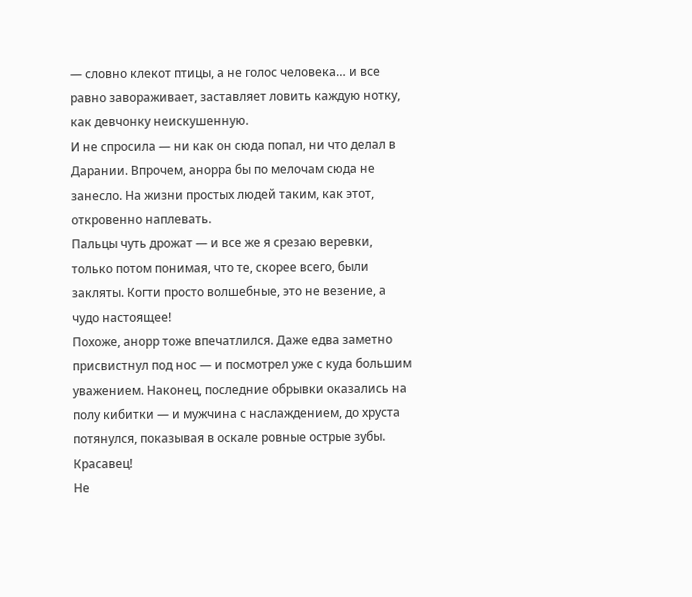— словно клекот птицы, а не голос человека… и все равно завораживает, заставляет ловить каждую нотку, как девчонку неискушенную.
И не спросила — ни как он сюда попал, ни что делал в Дарании. Впрочем, анорра бы по мелочам сюда не занесло. На жизни простых людей таким, как этот, откровенно наплевать.
Пальцы чуть дрожат — и все же я срезаю веревки, только потом понимая, что те, скорее всего, были закляты. Когти просто волшебные, это не везение, а чудо настоящее!
Похоже, анорр тоже впечатлился. Даже едва заметно присвистнул под нос — и посмотрел уже с куда большим уважением. Наконец, последние обрывки оказались на полу кибитки — и мужчина с наслаждением, до хруста потянулся, показывая в оскале ровные острые зубы.
Красавец!
Не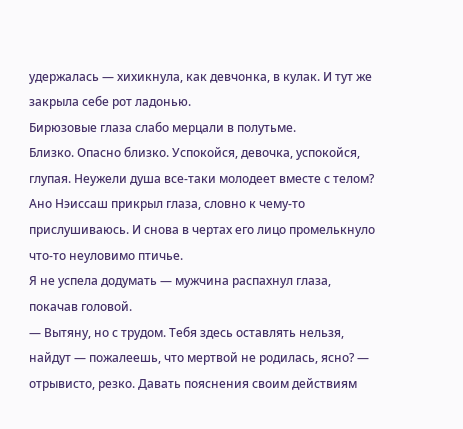удержалась — хихикнула, как девчонка, в кулак. И тут же закрыла себе рот ладонью.
Бирюзовые глаза слабо мерцали в полутьме.
Близко. Опасно близко. Успокойся, девочка, успокойся, глупая. Неужели душа все-таки молодеет вместе с телом?
Ано Нэиссаш прикрыл глаза, словно к чему-то прислушиваюсь. И снова в чертах его лицо промелькнуло что-то неуловимо птичье.
Я не успела додумать — мужчина распахнул глаза, покачав головой.
— Вытяну, но с трудом. Тебя здесь оставлять нельзя, найдут — пожалеешь, что мертвой не родилась, ясно? — отрывисто, резко. Давать пояснения своим действиям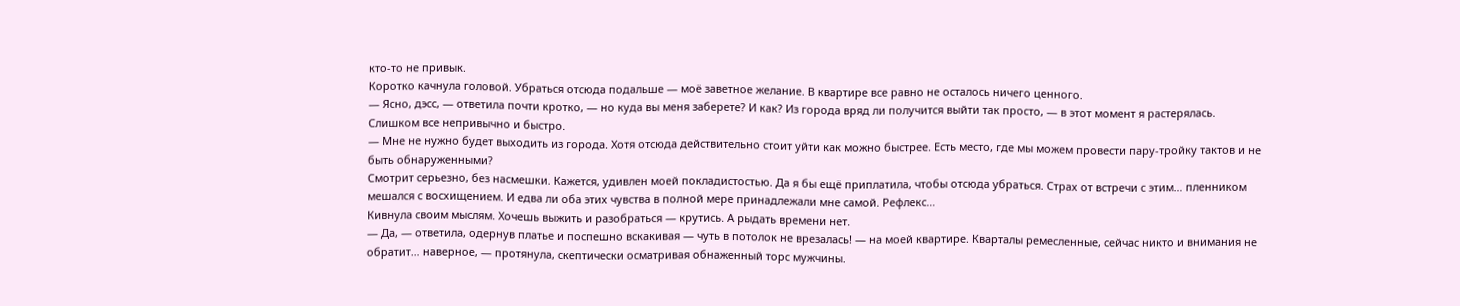кто-то не привык.
Коротко качнула головой. Убраться отсюда подальше — моё заветное желание. В квартире все равно не осталось ничего ценного.
— Ясно, дэсс, — ответила почти кротко, — но куда вы меня заберете? И как? Из города вряд ли получится выйти так просто, — в этот момент я растерялась. Слишком все непривычно и быстро.
— Мне не нужно будет выходить из города. Хотя отсюда действительно стоит уйти как можно быстрее. Есть место, где мы можем провести пару-тройку тактов и не быть обнаруженными?
Смотрит серьезно, без насмешки. Кажется, удивлен моей покладистостью. Да я бы ещё приплатила, чтобы отсюда убраться. Страх от встречи с этим… пленником мешался с восхищением. И едва ли оба этих чувства в полной мере принадлежали мне самой. Рефлекс…
Кивнула своим мыслям. Хочешь выжить и разобраться — крутись. А рыдать времени нет.
— Да, — ответила, одернув платье и поспешно вскакивая — чуть в потолок не врезалась! — на моей квартире. Кварталы ремесленные, сейчас никто и внимания не обратит… наверное, — протянула, скептически осматривая обнаженный торс мужчины.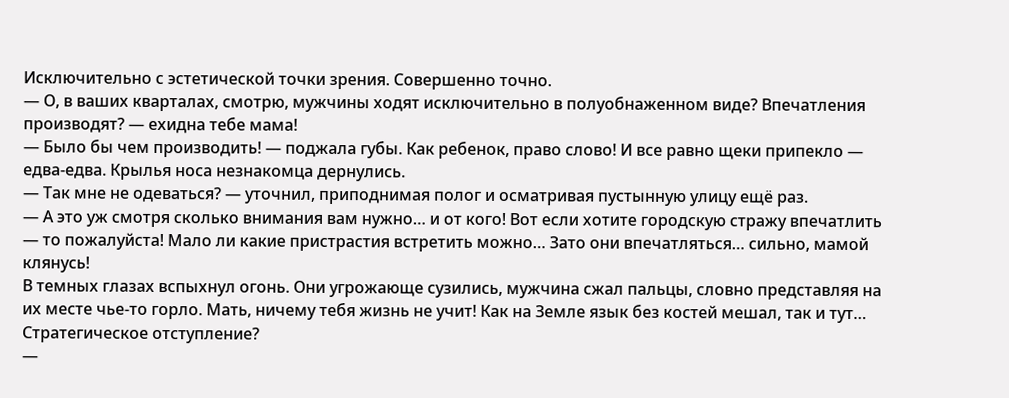Исключительно с эстетической точки зрения. Совершенно точно.
— О, в ваших кварталах, смотрю, мужчины ходят исключительно в полуобнаженном виде? Впечатления производят? — ехидна тебе мама!
— Было бы чем производить! — поджала губы. Как ребенок, право слово! И все равно щеки припекло — едва-едва. Крылья носа незнакомца дернулись.
— Так мне не одеваться? — уточнил, приподнимая полог и осматривая пустынную улицу ещё раз.
— А это уж смотря сколько внимания вам нужно… и от кого! Вот если хотите городскую стражу впечатлить — то пожалуйста! Мало ли какие пристрастия встретить можно… Зато они впечатляться… сильно, мамой клянусь!
В темных глазах вспыхнул огонь. Они угрожающе сузились, мужчина сжал пальцы, словно представляя на их месте чье-то горло. Мать, ничему тебя жизнь не учит! Как на Земле язык без костей мешал, так и тут…
Стратегическое отступление?
—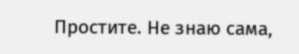Простите. Не знаю сама,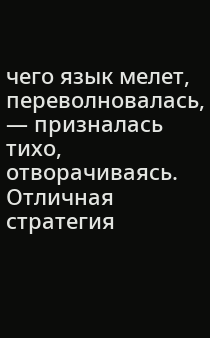чего язык мелет, переволновалась, — призналась тихо, отворачиваясь.
Отличная стратегия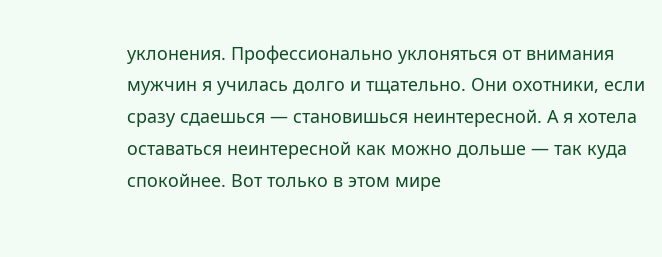уклонения. Профессионально уклоняться от внимания мужчин я училась долго и тщательно. Они охотники, если сразу сдаешься — становишься неинтересной. А я хотела оставаться неинтересной как можно дольше — так куда спокойнее. Вот только в этом мире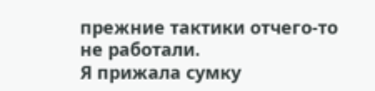прежние тактики отчего-то не работали.
Я прижала сумку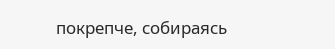покрепче, собираясь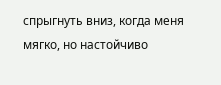спрыгнуть вниз, когда меня мягко, но настойчиво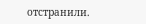отстранили.